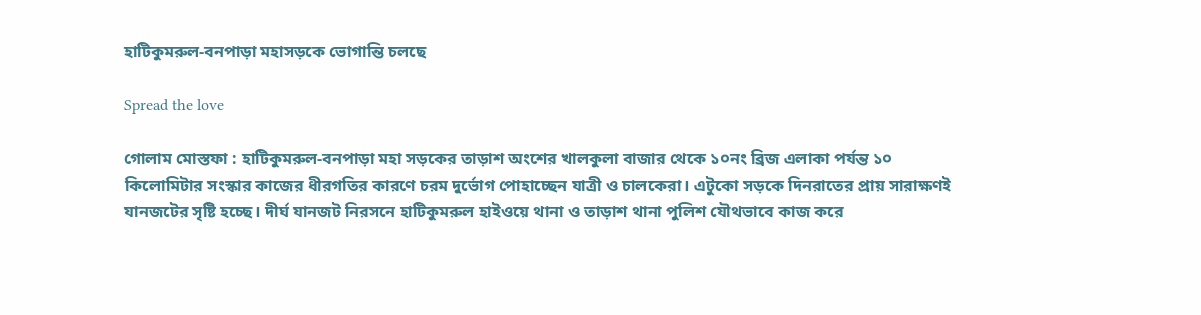হাটিকুমরুল-বনপাড়া মহাসড়কে ভোগান্তি চলছে

Spread the love

গোলাম মোস্তফা : হাটিকুমরুল-বনপাড়া মহা সড়কের তাড়াশ অংশের খালকুলা বাজার থেকে ১০নং ব্রিজ এলাকা পর্যন্ত ১০ কিলোমিটার সংস্কার কাজের ধীরগতির কারণে চরম দুর্ভোগ পোহাচ্ছেন যাত্রী ও চালকেরা। এটুকো সড়কে দিনরাতের প্রায় সারাক্ষণই যানজটের সৃষ্টি হচ্ছে। দীর্ঘ যানজট নিরসনে হাটিকুমরুল হাইওয়ে থানা ও তাড়াশ থানা পুলিশ যৌথভাবে কাজ করে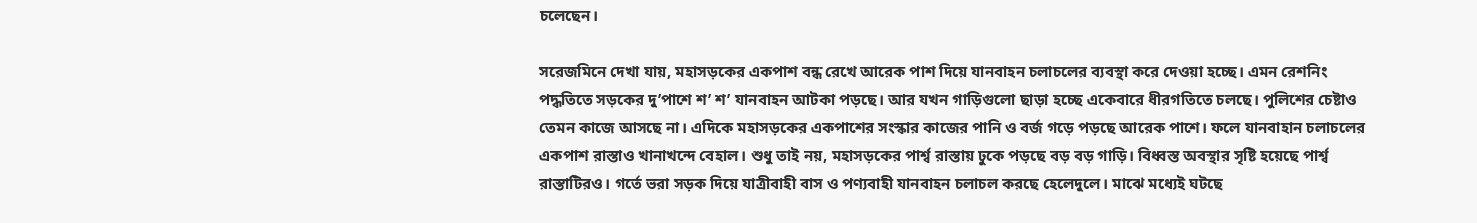চলেছেন।

সরেজমিনে দেখা যায়, মহাসড়কের একপাশ বন্ধ রেখে আরেক পাশ দিয়ে যানবাহন চলাচলের ব্যবস্থা করে দেওয়া হচ্ছে। এমন রেশনিং পদ্ধতিতে সড়কের দু’পাশে শ’ শ’ যানবাহন আটকা পড়ছে। আর যখন গাড়িগুলো ছাড়া হচ্ছে একেবারে ধীরগতিতে চলছে। পুলিশের চেষ্টাও তেমন কাজে আসছে না। এদিকে মহাসড়কের একপাশের সংস্কার কাজের পানি ও বর্জ গড়ে পড়ছে আরেক পাশে। ফলে যানবাহান চলাচলের একপাশ রাস্তাও খানাখন্দে বেহাল। শুধু তাই নয়, মহাসড়কের পার্শ্ব রাস্তায় ঢুকে পড়ছে বড় বড় গাড়ি। বিধ্বস্ত অবস্থার সৃষ্টি হয়েছে পার্শ্ব রাস্তাটিরও। গর্তে ভরা সড়ক দিয়ে যাত্রীবাহী বাস ও পণ্যবাহী যানবাহন চলাচল করছে হেলেদুলে। মাঝে মধ্যেই ঘটছে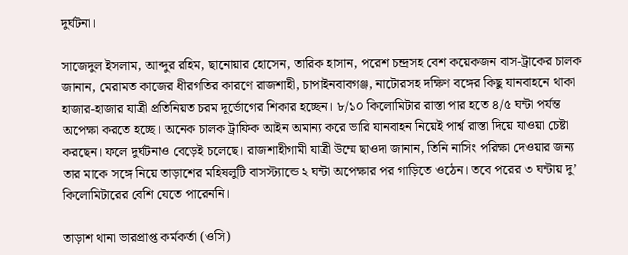দুর্ঘটনা।

সাজেদুল ইসলাম, আব্দুর রহিম, ছানোয়ার হোসেন, তারিক হাসান, পরেশ চন্দ্রসহ বেশ কয়েকজন বাস-ট্রাকের চালক জানান, মেরামত কাজের ধীরগতির কারণে রাজশাহী, চাপাইনবাবগঞ্জ, নাটোরসহ দক্ষিণ বঙ্গের কিছু যানবাহনে থাকা হাজার-হাজার যাত্রী প্রতিনিয়ত চরম দূর্ভোগের শিকার হচ্ছেন। ৮/১০ কিলোমিটার রাস্তা পার হতে ৪/৫ ঘন্টা পর্যন্ত অপেক্ষা করতে হচ্ছে। অনেক চালক ট্রাফিক আইন অমান্য করে ভারি যানবাহন নিয়েই পার্শ্ব রাস্তা দিয়ে যাওয়া চেষ্টা করছেন। ফলে দুর্ঘটনাও বেড়েই চলেছে। রাজশাহীগামী যাত্রী উম্মে ছাওদা জানান, তিনি নাসিং পরিক্ষা দেওয়ার জন্য তার মাকে সঙ্গে নিয়ে তাড়াশের মহিষলুটি বাসস্ট্যান্ডে ২ ঘন্টা অপেক্ষার পর গাড়িতে ওঠেন। তবে পরের ৩ ঘন্টায় দু’ কিলোমিটারের বেশি যেতে পারেননি।

তাড়াশ থানা ভারপ্রাপ্ত কর্মকর্তা (ওসি)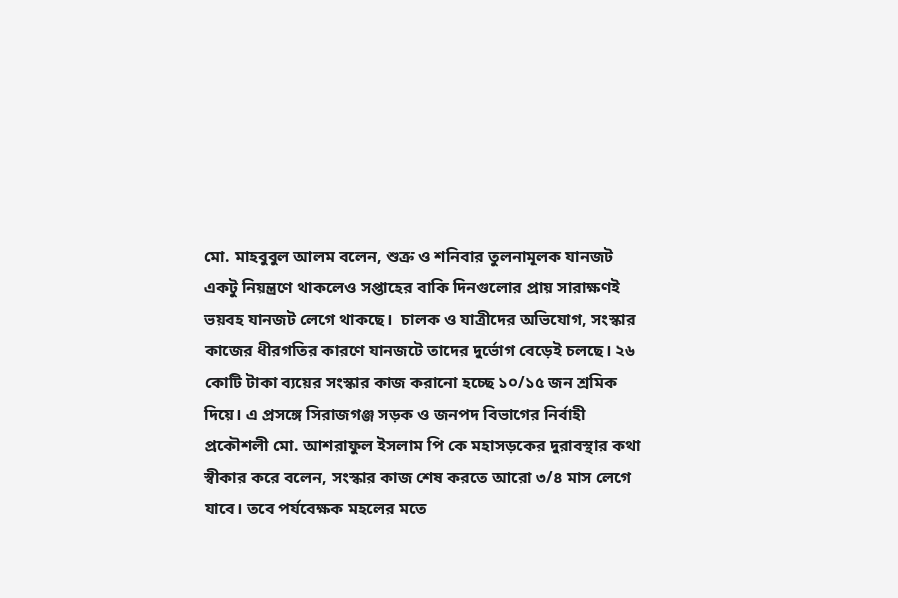মো. মাহবুবুল আলম বলেন, শুক্র ও শনিবার তুলনামূলক যানজট একটু নিয়ন্ত্রণে থাকলেও সপ্তাহের বাকি দিনগুলোর প্রায় সারাক্ষণই ভয়বহ যানজট লেগে থাকছে।  চালক ও যাত্রীদের অভিযোগ, সংস্কার কাজের ধীরগতির কারণে যানজটে তাদের দুর্ভোগ বেড়েই চলছে। ২৬ কোটি টাকা ব্যয়ের সংস্কার কাজ করানো হচ্ছে ১০/১৫ জন শ্রমিক দিয়ে। এ প্রসঙ্গে সিরাজগঞ্জ সড়ক ও জনপদ বিভাগের নির্বাহী প্রকৌশলী মো. আশরাফুল ইসলাম পি কে মহাসড়কের দুরাবস্থার কথা স্বীকার করে বলেন, সংস্কার কাজ শেষ করতে আরো ৩/৪ মাস লেগে যাবে। তবে পর্যবেক্ষক মহলের মতে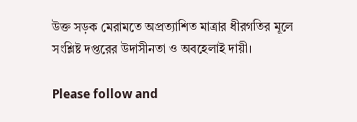উক্ত সড়ক মেরামতে অপ্রত্যাশিত মাত্রার ধীরগতির মূলে সংশ্লিষ্ট দপ্তরের উদাসীনতা ও অবহেলাই দায়ী।

Please follow and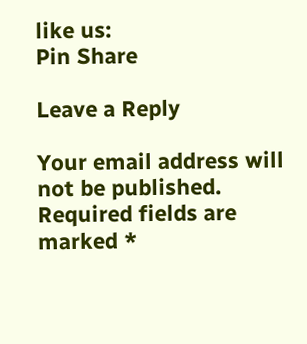like us:
Pin Share

Leave a Reply

Your email address will not be published. Required fields are marked *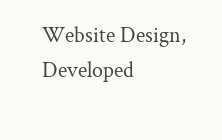Website Design, Developed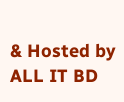& Hosted by ALL IT BD